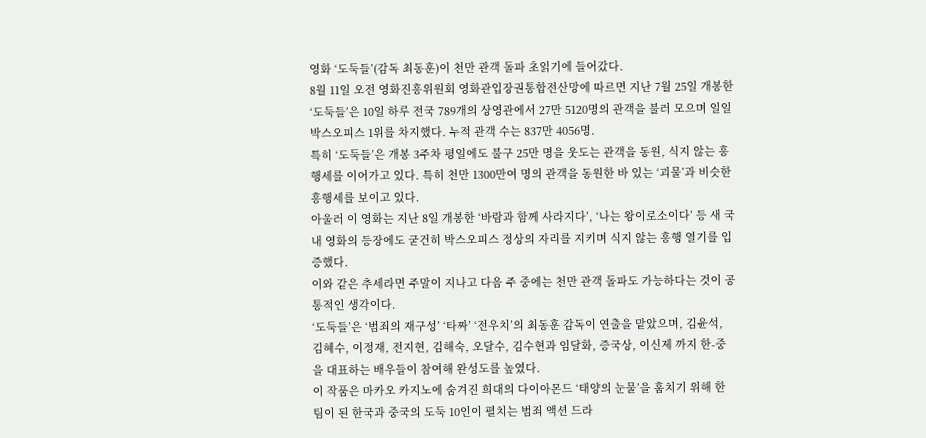영화 ‘도둑들’(감독 최동훈)이 천만 관객 돌파 초읽기에 들어갔다.
8월 11일 오전 영화진흥위원회 영화관입장권통합전산망에 따르면 지난 7월 25일 개봉한 ‘도둑들’은 10일 하루 전국 789개의 상영관에서 27만 5120명의 관객을 불러 모으며 일일 박스오피스 1위를 차지했다. 누적 관객 수는 837만 4056명.
특히 ‘도둑들’은 개봉 3주차 평일에도 불구 25만 명을 웃도는 관객을 동원, 식지 않는 흥행세를 이어가고 있다. 특히 천만 1300만여 명의 관객을 동원한 바 있는 ‘괴물’과 비슷한 흥행세를 보이고 있다.
아울러 이 영화는 지난 8일 개봉한 ‘바람과 함께 사라지다’, ‘나는 왕이로소이다’ 등 새 국내 영화의 등장에도 굳건히 박스오피스 정상의 자리를 지키며 식지 않는 흥행 열기를 입증했다.
이와 같은 추세라면 주말이 지나고 다음 주 중에는 천만 관객 돌파도 가능하다는 것이 공통적인 생각이다.
‘도둑들’은 ‘범죄의 재구성’ ‘타짜’ ‘전우치’의 최동훈 감독이 연출을 맡았으며, 김윤석, 김혜수, 이정재, 전지현, 김해숙, 오달수, 김수현과 임달화, 증국상, 이신제 까지 한-중을 대표하는 배우들이 참여해 완성도를 높였다.
이 작품은 마카오 카지노에 숨겨진 희대의 다이아몬드 ‘태양의 눈물’을 훔치기 위해 한 팀이 된 한국과 중국의 도둑 10인이 펼치는 범죄 액션 드라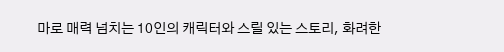마로 매력 넘치는 10인의 캐릭터와 스릴 있는 스토리, 화려한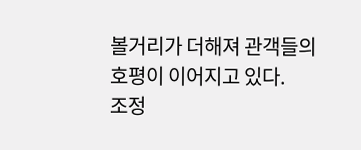볼거리가 더해져 관객들의 호평이 이어지고 있다.
조정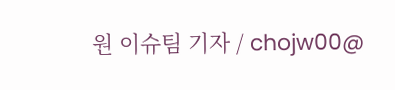원 이슈팀 기자 / chojw00@